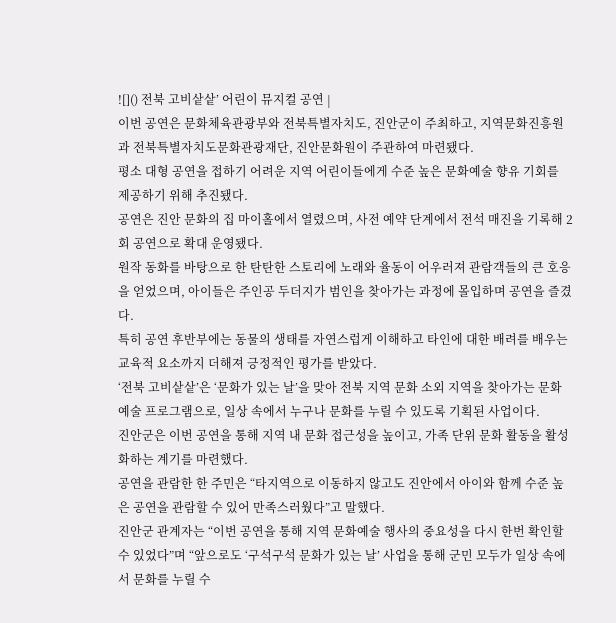![]() 전북 고비샅샅’ 어린이 뮤지컬 공연 |
이번 공연은 문화체육관광부와 전북특별자치도, 진안군이 주최하고, 지역문화진흥원과 전북특별자치도문화관광재단, 진안문화원이 주관하여 마련됐다.
평소 대형 공연을 접하기 어려운 지역 어린이들에게 수준 높은 문화예술 향유 기회를 제공하기 위해 추진됐다.
공연은 진안 문화의 집 마이홀에서 열렸으며, 사전 예약 단계에서 전석 매진을 기록해 2회 공연으로 확대 운영됐다.
원작 동화를 바탕으로 한 탄탄한 스토리에 노래와 율동이 어우러져 관람객들의 큰 호응을 얻었으며, 아이들은 주인공 두더지가 범인을 찾아가는 과정에 몰입하며 공연을 즐겼다.
특히 공연 후반부에는 동물의 생태를 자연스럽게 이해하고 타인에 대한 배려를 배우는 교육적 요소까지 더해져 긍정적인 평가를 받았다.
‘전북 고비샅샅’은 ‘문화가 있는 날’을 맞아 전북 지역 문화 소외 지역을 찾아가는 문화예술 프로그램으로, 일상 속에서 누구나 문화를 누릴 수 있도록 기획된 사업이다.
진안군은 이번 공연을 통해 지역 내 문화 접근성을 높이고, 가족 단위 문화 활동을 활성화하는 계기를 마련했다.
공연을 관람한 한 주민은 “타지역으로 이동하지 않고도 진안에서 아이와 함께 수준 높은 공연을 관람할 수 있어 만족스러웠다”고 말했다.
진안군 관계자는 “이번 공연을 통해 지역 문화예술 행사의 중요성을 다시 한번 확인할 수 있었다”며 “앞으로도 ‘구석구석 문화가 있는 날’ 사업을 통해 군민 모두가 일상 속에서 문화를 누릴 수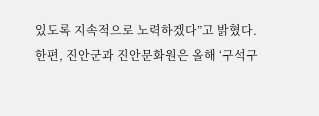있도록 지속적으로 노력하겠다”고 밝혔다.
한편, 진안군과 진안문화원은 올해 ‘구석구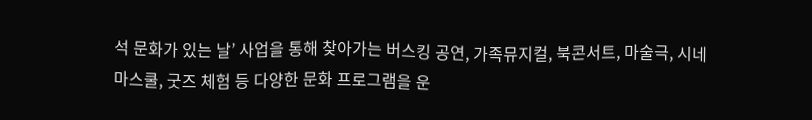석 문화가 있는 날’ 사업을 통해 찾아가는 버스킹 공연, 가족뮤지컬, 북콘서트, 마술극, 시네마스쿨, 굿즈 체험 등 다양한 문화 프로그램을 운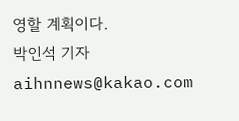영할 계획이다.
박인석 기자 aihnnews@kakao.com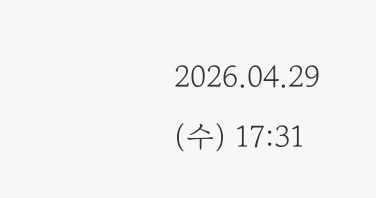2026.04.29 (수) 17:31